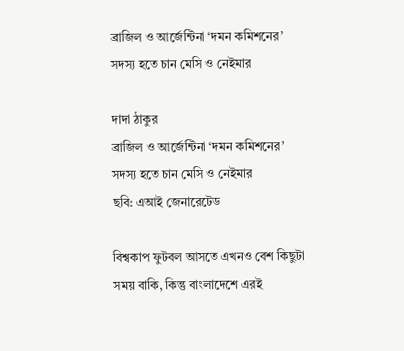ব্রাজিল ও আর্জেন্টিনা ‘দমন কমিশনের’ সদস্য হতে চান মেসি ও নেইমার

দাদা ঠাকুর
ব্রাজিল ও আর্জেন্টিনা ‘দমন কমিশনের’ সদস্য হতে চান মেসি ও নেইমার
ছবি: এআই জেনারেটেড

বিশ্বকাপ ফুটবল আসতে এখনও বেশ কিছুটা সময় বাকি, কিন্তু বাংলাদেশে এরই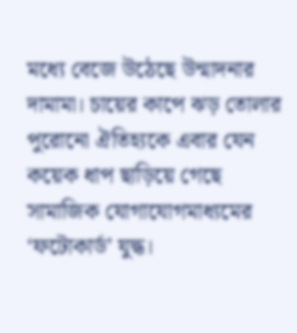মধ্যে বেজে উঠেছে উন্মাদনার দামামা। চায়ের কাপে ঝড় তোলার পুরোনো ঐতিহ্যকে এবার যেন কয়েক ধাপ ছাড়িয়ে গেছে সামাজিক যোগাযোগমাধ্যমের ‘ফটোকার্ড’ যুদ্ধ।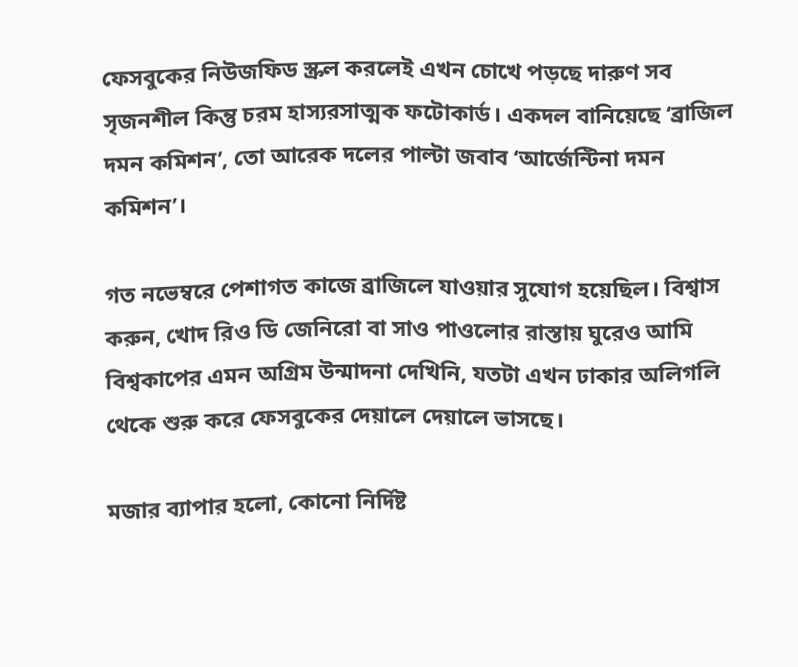ফেসবুকের নিউজফিড স্ক্রল করলেই এখন চোখে পড়ছে দারুণ সব সৃজনশীল কিন্তু চরম হাস্যরসাত্মক ফটোকার্ড। একদল বানিয়েছে ‘ব্রাজিল দমন কমিশন’, তো আরেক দলের পাল্টা জবাব ‘আর্জেন্টিনা দমন কমিশন’।

গত নভেম্বরে পেশাগত কাজে ব্রাজিলে যাওয়ার সুযোগ হয়েছিল। বিশ্বাস করুন, খোদ রিও ডি জেনিরো বা সাও পাওলোর রাস্তায় ঘুরেও আমি বিশ্বকাপের এমন অগ্রিম উন্মাদনা দেখিনি, যতটা এখন ঢাকার অলিগলি থেকে শুরু করে ফেসবুকের দেয়ালে দেয়ালে ভাসছে।

মজার ব্যাপার হলো, কোনো নির্দিষ্ট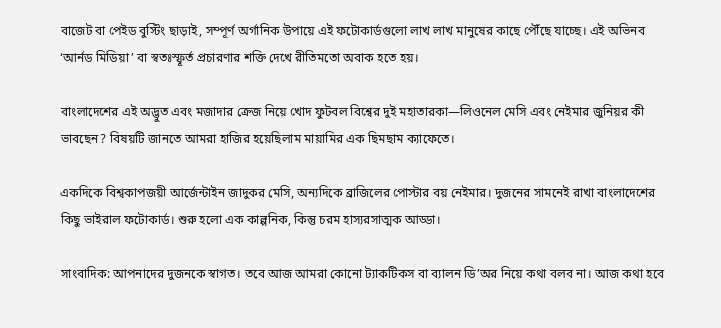বাজেট বা পেইড বুস্টিং ছাড়াই, সম্পূর্ণ অর্গানিক উপায়ে এই ফটোকার্ডগুলো লাখ লাখ মানুষের কাছে পৌঁছে যাচ্ছে। এই অভিনব ‘আর্নড মিডিয়া’ বা স্বতঃস্ফূর্ত প্রচারণার শক্তি দেখে রীতিমতো অবাক হতে হয়।

বাংলাদেশের এই অদ্ভুত এবং মজাদার ক্রেজ নিয়ে খোদ ফুটবল বিশ্বের দুই মহাতারকা—লিওনেল মেসি এবং নেইমার জুনিয়র কী ভাবছেন? বিষয়টি জানতে আমরা হাজির হয়েছিলাম মায়ামির এক ছিমছাম ক্যাফেতে।

একদিকে বিশ্বকাপজয়ী আর্জেন্টাইন জাদুকর মেসি, অন্যদিকে ব্রাজিলের পোস্টার বয় নেইমার। দুজনের সামনেই রাখা বাংলাদেশের কিছু ভাইরাল ফটোকার্ড। শুরু হলো এক কাল্পনিক, কিন্তু চরম হাস্যরসাত্মক আড্ডা।

সাংবাদিক: আপনাদের দুজনকে স্বাগত। তবে আজ আমরা কোনো ট্যাকটিকস বা ব্যালন ডি’অর নিয়ে কথা বলব না। আজ কথা হবে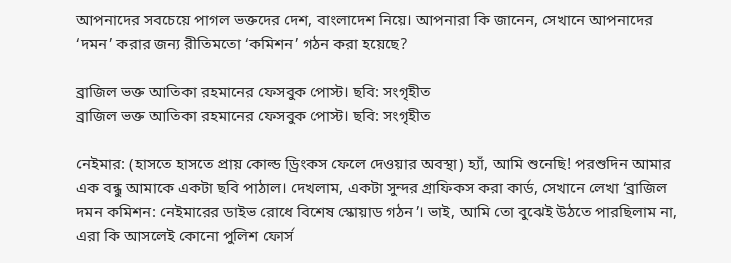আপনাদের সবচেয়ে পাগল ভক্তদের দেশ, বাংলাদেশ নিয়ে। আপনারা কি জানেন, সেখানে আপনাদের ‘দমন’ করার জন্য রীতিমতো ‘কমিশন’ গঠন করা হয়েছে?

ব্রাজিল ভক্ত আতিকা রহমানের ফেসবুক পোস্ট। ছবি: সংগৃহীত
ব্রাজিল ভক্ত আতিকা রহমানের ফেসবুক পোস্ট। ছবি: সংগৃহীত

নেইমার: (হাসতে হাসতে প্রায় কোল্ড ড্রিংকস ফেলে দেওয়ার অবস্থা) হ্যাঁ, আমি শুনেছি! পরশুদিন আমার এক বন্ধু আমাকে একটা ছবি পাঠাল। দেখলাম, একটা সুন্দর গ্রাফিকস করা কার্ড, সেখানে লেখা ‘ব্রাজিল দমন কমিশন: নেইমারের ডাইভ রোধে বিশেষ স্কোয়াড গঠন’। ভাই, আমি তো বুঝেই উঠতে পারছিলাম না, এরা কি আসলেই কোনো পুলিশ ফোর্স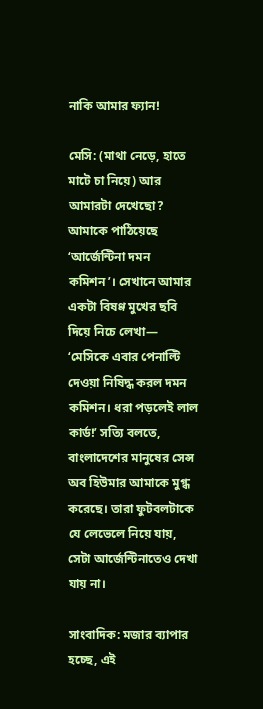নাকি আমার ফ্যান!

মেসি: (মাথা নেড়ে, হাতে মাটে চা নিয়ে) আর আমারটা দেখেছো? আমাকে পাঠিয়েছে ‘আর্জেন্টিনা দমন কমিশন’। সেখানে আমার একটা বিষণ্ণ মুখের ছবি দিয়ে নিচে লেখা— ‘মেসিকে এবার পেনাল্টি দেওয়া নিষিদ্ধ করল দমন কমিশন। ধরা পড়লেই লাল কার্ড!’ সত্যি বলতে, বাংলাদেশের মানুষের সেন্স অব হিউমার আমাকে মুগ্ধ করেছে। তারা ফুটবলটাকে যে লেভেলে নিয়ে যায়, সেটা আর্জেন্টিনাতেও দেখা যায় না।

সাংবাদিক: মজার ব্যাপার হচ্ছে, এই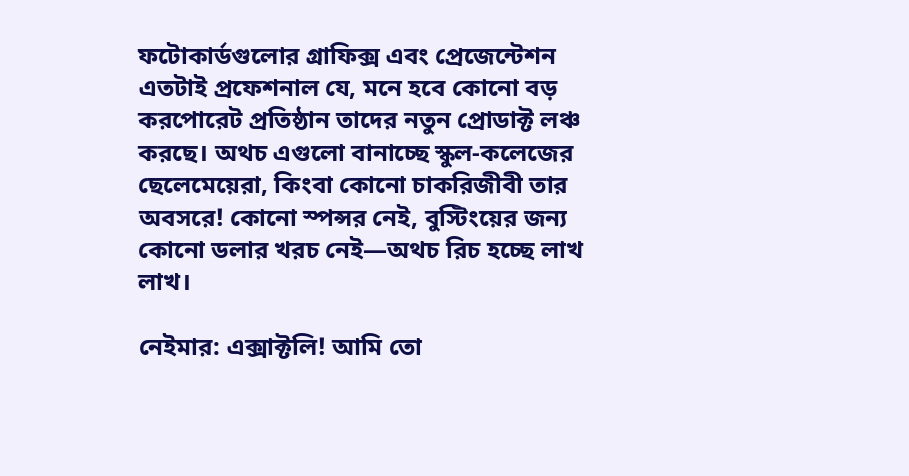ফটোকার্ডগুলোর গ্রাফিক্স এবং প্রেজেন্টেশন এতটাই প্রফেশনাল যে, মনে হবে কোনো বড় করপোরেট প্রতিষ্ঠান তাদের নতুন প্রোডাক্ট লঞ্চ করছে। অথচ এগুলো বানাচ্ছে স্কুল-কলেজের ছেলেমেয়েরা, কিংবা কোনো চাকরিজীবী তার অবসরে! কোনো স্পন্সর নেই, বুস্টিংয়ের জন্য কোনো ডলার খরচ নেই—অথচ রিচ হচ্ছে লাখ লাখ।

নেইমার: এক্সাক্টলি! আমি তো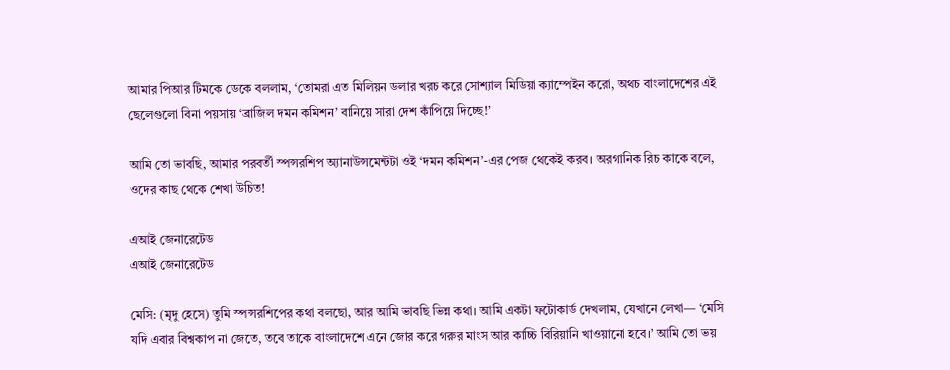আমার পিআর টিমকে ডেকে বললাম, ‘তোমরা এত মিলিয়ন ডলার খরচ করে সোশ্যাল মিডিয়া ক্যাম্পেইন করো, অথচ বাংলাদেশের এই ছেলেগুলো বিনা পয়সায় ‘ব্রাজিল দমন কমিশন’ বানিয়ে সারা দেশ কাঁপিয়ে দিচ্ছে!’

আমি তো ভাবছি, আমার পরবর্তী স্পন্সরশিপ অ্যানাউন্সমেন্টটা ওই ‘দমন কমিশন’-এর পেজ থেকেই করব। অরগানিক রিচ কাকে বলে, ওদের কাছ থেকে শেখা উচিত!

এআই জেনারেটেড
এআই জেনারেটেড

মেসি: (মৃদু হেসে) তুমি স্পন্সরশিপের কথা বলছো, আর আমি ভাবছি ভিন্ন কথা। আমি একটা ফটোকার্ড দেখলাম, যেখানে লেখা— ‘মেসি যদি এবার বিশ্বকাপ না জেতে, তবে তাকে বাংলাদেশে এনে জোর করে গরুর মাংস আর কাচ্চি বিরিয়ানি খাওয়ানো হবে।’ আমি তো ভয়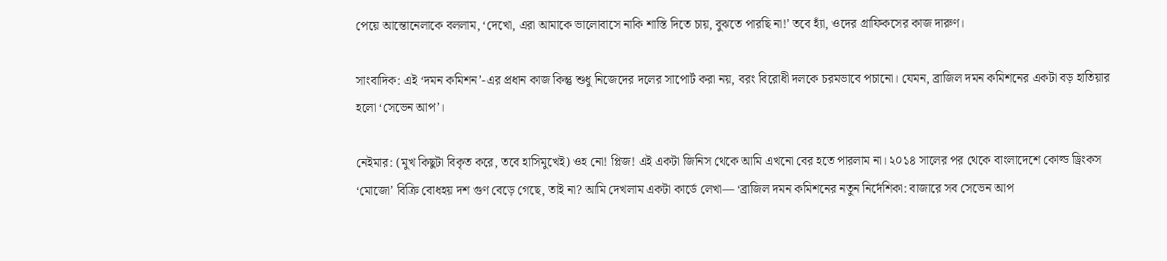পেয়ে আন্তোনেলাকে বললাম, ‘দেখো, এরা আমাকে ভালোবাসে নাকি শাস্তি দিতে চায়, বুঝতে পারছি না!’ তবে হ্যাঁ, ওদের গ্রাফিকসের কাজ দারুণ।

সাংবাদিক: এই ‘দমন কমিশন’-এর প্রধান কাজ কিন্তু শুধু নিজেদের দলের সাপোর্ট করা নয়, বরং বিরোধী দলকে চরমভাবে পচানো। যেমন, ব্রাজিল দমন কমিশনের একটা বড় হাতিয়ার হলো ‘সেভেন আপ’।

নেইমার: (মুখ কিছুটা বিকৃত করে, তবে হাসিমুখেই) ওহ নো! প্লিজ! এই একটা জিনিস থেকে আমি এখনো বের হতে পারলাম না। ২০১৪ সালের পর থেকে বাংলাদেশে কোল্ড ড্রিংকস ‘মোজো’ বিক্রি বোধহয় দশ গুণ বেড়ে গেছে, তাই না? আমি দেখলাম একটা কার্ডে লেখা— ‘ব্রাজিল দমন কমিশনের নতুন নির্দেশিকা: বাজারে সব সেভেন আপ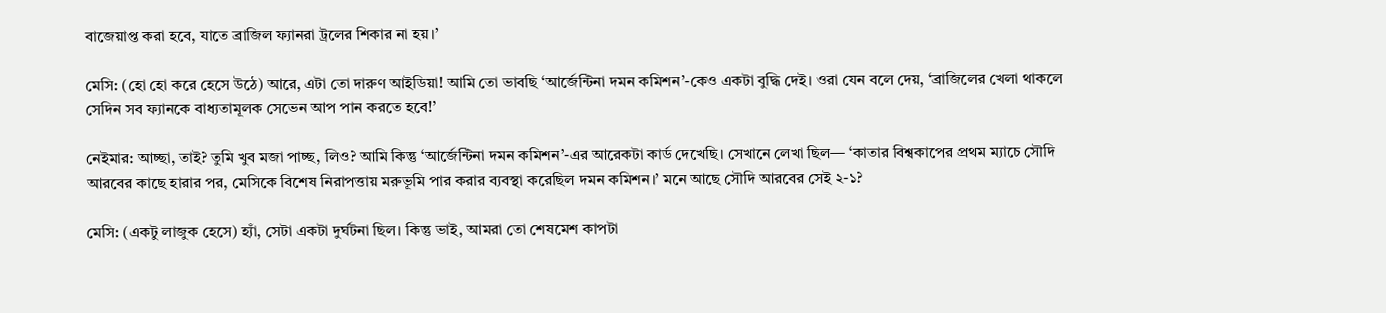বাজেয়াপ্ত করা হবে, যাতে ব্রাজিল ফ্যানরা ট্রলের শিকার না হয়।’

মেসি: (হো হো করে হেসে উঠে) আরে, এটা তো দারুণ আইডিয়া! আমি তো ভাবছি ‘আর্জেন্টিনা দমন কমিশন’-কেও একটা বুদ্ধি দেই। ওরা যেন বলে দেয়, ‘ব্রাজিলের খেলা থাকলে সেদিন সব ফ্যানকে বাধ্যতামূলক সেভেন আপ পান করতে হবে!’

নেইমার: আচ্ছা, তাই? তুমি খুব মজা পাচ্ছ, লিও? আমি কিন্তু ‘আর্জেন্টিনা দমন কমিশন’-এর আরেকটা কার্ড দেখেছি। সেখানে লেখা ছিল— ‘কাতার বিশ্বকাপের প্রথম ম্যাচে সৌদি আরবের কাছে হারার পর, মেসিকে বিশেষ নিরাপত্তায় মরুভূমি পার করার ব্যবস্থা করেছিল দমন কমিশন।’ মনে আছে সৌদি আরবের সেই ২-১?

মেসি: (একটু লাজুক হেসে) হ্যাঁ, সেটা একটা দুর্ঘটনা ছিল। কিন্তু ভাই, আমরা তো শেষমেশ কাপটা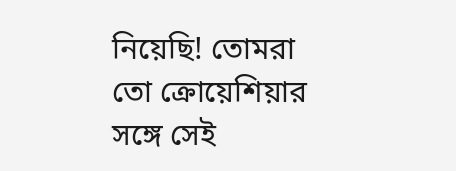নিয়েছি! তোমরা তো ক্রোয়েশিয়ার সঙ্গে সেই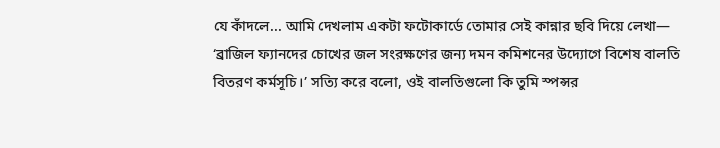যে কাঁদলে... আমি দেখলাম একটা ফটোকার্ডে তোমার সেই কান্নার ছবি দিয়ে লেখা— ‘ব্রাজিল ফ্যানদের চোখের জল সংরক্ষণের জন্য দমন কমিশনের উদ্যোগে বিশেষ বালতি বিতরণ কর্মসূচি।’ সত্যি করে বলো, ওই বালতিগুলো কি তুমি স্পন্সর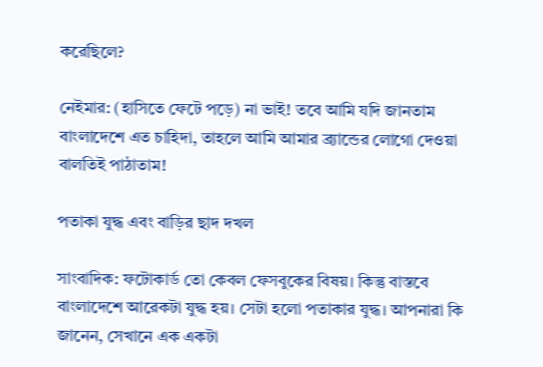করেছিলে?

নেইমার: (হাসিতে ফেটে পড়ে) না ভাই! তবে আমি যদি জানতাম বাংলাদেশে এত চাহিদা, তাহলে আমি আমার ব্র্যান্ডের লোগো দেওয়া বালতিই পাঠাতাম!

পতাকা যুদ্ধ এবং বাড়ির ছাদ দখল

সাংবাদিক: ফটোকার্ড তো কেবল ফেসবুকের বিষয়। কিন্তু বাস্তবে বাংলাদেশে আরেকটা যুদ্ধ হয়। সেটা হলো পতাকার যুদ্ধ। আপনারা কি জানেন, সেখানে এক একটা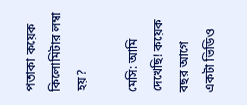পতাকা কয়েক কিলোমিটার লম্বা হয়?

মেসি: আমি দেখেছি! কয়েক বছর আগে একটা ভিডিও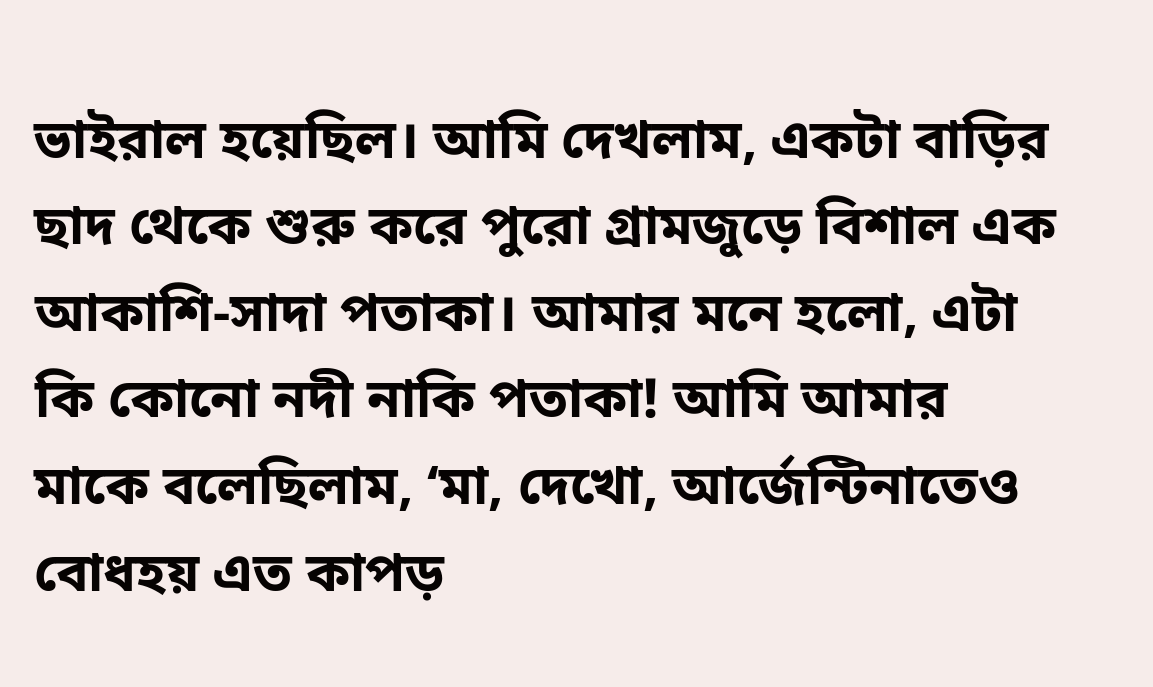ভাইরাল হয়েছিল। আমি দেখলাম, একটা বাড়ির ছাদ থেকে শুরু করে পুরো গ্রামজুড়ে বিশাল এক আকাশি-সাদা পতাকা। আমার মনে হলো, এটা কি কোনো নদী নাকি পতাকা! আমি আমার মাকে বলেছিলাম, ‘মা, দেখো, আর্জেন্টিনাতেও বোধহয় এত কাপড়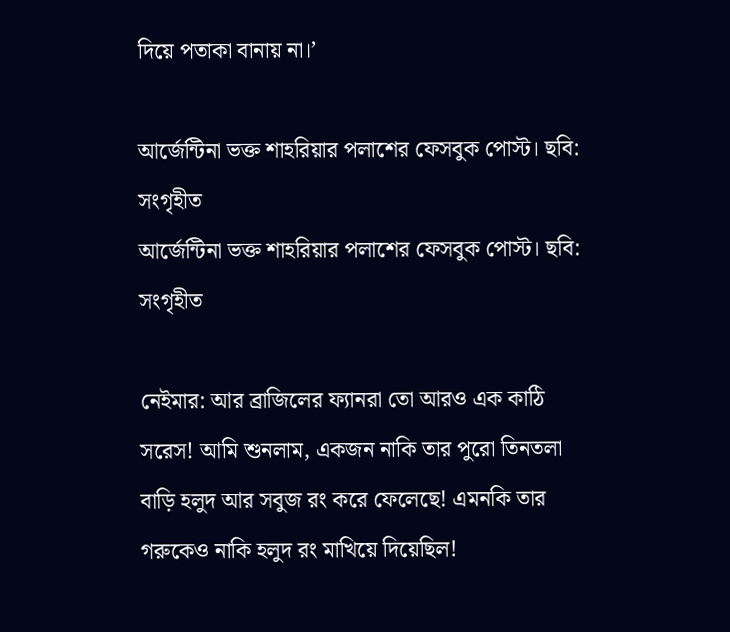দিয়ে পতাকা বানায় না।’

আর্জেন্টিনা ভক্ত শাহরিয়ার পলাশের ফেসবুক পোস্ট। ছবি: সংগৃহীত
আর্জেন্টিনা ভক্ত শাহরিয়ার পলাশের ফেসবুক পোস্ট। ছবি: সংগৃহীত

নেইমার: আর ব্রাজিলের ফ্যানরা তো আরও এক কাঠি সরেস! আমি শুনলাম, একজন নাকি তার পুরো তিনতলা বাড়ি হলুদ আর সবুজ রং করে ফেলেছে! এমনকি তার গরুকেও নাকি হলুদ রং মাখিয়ে দিয়েছিল!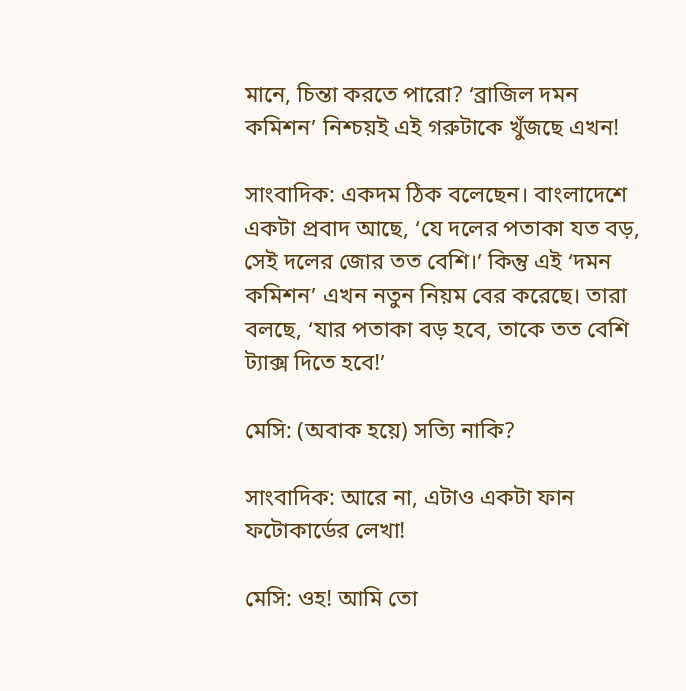মানে, চিন্তা করতে পারো? ‘ব্রাজিল দমন কমিশন’ নিশ্চয়ই এই গরুটাকে খুঁজছে এখন!

সাংবাদিক: একদম ঠিক বলেছেন। বাংলাদেশে একটা প্রবাদ আছে, ‘যে দলের পতাকা যত বড়, সেই দলের জোর তত বেশি।’ কিন্তু এই ‘দমন কমিশন’ এখন নতুন নিয়ম বের করেছে। তারা বলছে, ‘যার পতাকা বড় হবে, তাকে তত বেশি ট্যাক্স দিতে হবে!’

মেসি: (অবাক হয়ে) সত্যি নাকি?

সাংবাদিক: আরে না, এটাও একটা ফান ফটোকার্ডের লেখা!

মেসি: ওহ! আমি তো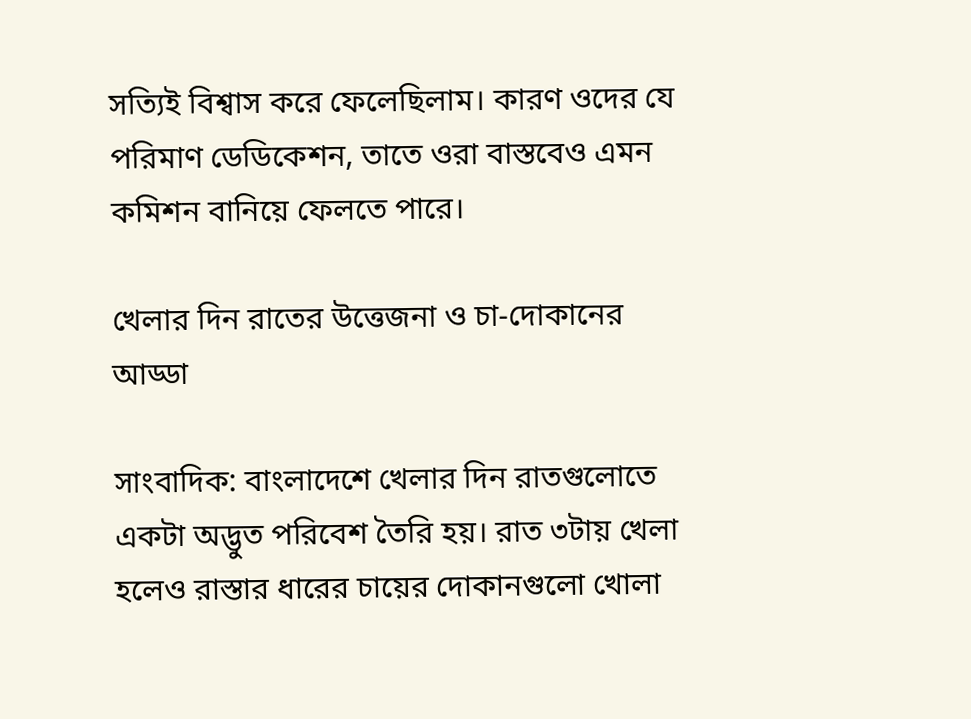সত্যিই বিশ্বাস করে ফেলেছিলাম। কারণ ওদের যে পরিমাণ ডেডিকেশন, তাতে ওরা বাস্তবেও এমন কমিশন বানিয়ে ফেলতে পারে।

খেলার দিন রাতের উত্তেজনা ও চা-দোকানের আড্ডা

সাংবাদিক: বাংলাদেশে খেলার দিন রাতগুলোতে একটা অদ্ভুত পরিবেশ তৈরি হয়। রাত ৩টায় খেলা হলেও রাস্তার ধারের চায়ের দোকানগুলো খোলা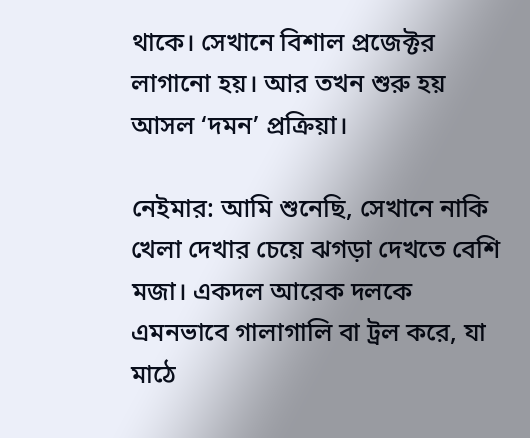থাকে। সেখানে বিশাল প্রজেক্টর লাগানো হয়। আর তখন শুরু হয় আসল ‘দমন’ প্রক্রিয়া।

নেইমার: আমি শুনেছি, সেখানে নাকি খেলা দেখার চেয়ে ঝগড়া দেখতে বেশি মজা। একদল আরেক দলকে এমনভাবে গালাগালি বা ট্রল করে, যা মাঠে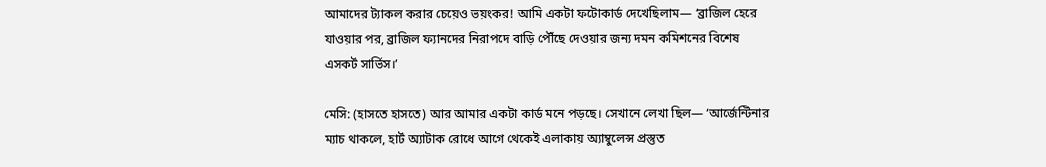আমাদের ট্যাকল করার চেয়েও ভয়ংকর! আমি একটা ফটোকার্ড দেখেছিলাম— ‘ব্রাজিল হেরে যাওয়ার পর, ব্রাজিল ফ্যানদের নিরাপদে বাড়ি পৌঁছে দেওয়ার জন্য দমন কমিশনের বিশেষ এসকর্ট সার্ভিস।’

মেসি: (হাসতে হাসতে) আর আমার একটা কার্ড মনে পড়ছে। সেখানে লেখা ছিল— ‘আর্জেন্টিনার ম্যাচ থাকলে, হার্ট অ্যাটাক রোধে আগে থেকেই এলাকায় অ্যাম্বুলেন্স প্রস্তুত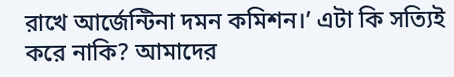রাখে আর্জেন্টিনা দমন কমিশন।’ এটা কি সত্যিই করে নাকি? আমাদের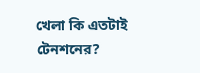খেলা কি এতটাই টেনশনের?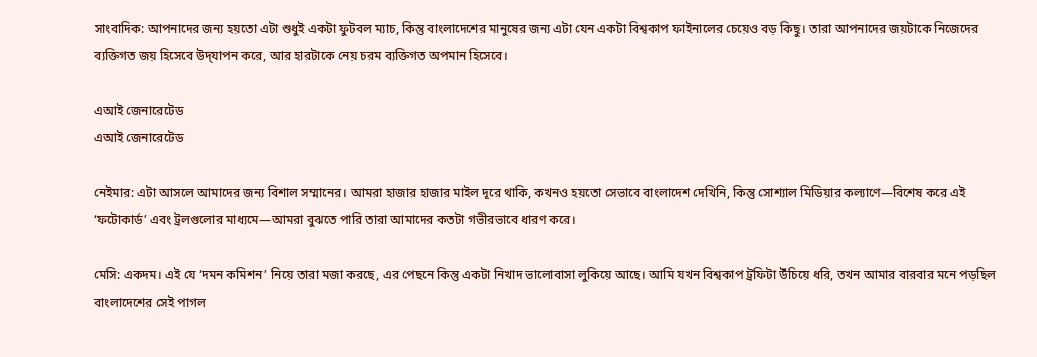সাংবাদিক: আপনাদের জন্য হয়তো এটা শুধুই একটা ফুটবল ম্যাচ, কিন্তু বাংলাদেশের মানুষের জন্য এটা যেন একটা বিশ্বকাপ ফাইনালের চেয়েও বড় কিছু। তারা আপনাদের জয়টাকে নিজেদের ব্যক্তিগত জয় হিসেবে উদ্‌যাপন করে, আর হারটাকে নেয় চরম ব্যক্তিগত অপমান হিসেবে।

এআই জেনারেটেড
এআই জেনারেটেড

নেইমার: এটা আসলে আমাদের জন্য বিশাল সম্মানের। আমরা হাজার হাজার মাইল দূরে থাকি, কখনও হয়তো সেভাবে বাংলাদেশ দেখিনি, কিন্তু সোশ্যাল মিডিয়ার কল্যাণে—বিশেষ করে এই ‘ফটোকার্ড’ এবং ট্রলগুলোর মাধ্যমে—আমরা বুঝতে পারি তারা আমাদের কতটা গভীরভাবে ধারণ করে।

মেসি: একদম। এই যে ‘দমন কমিশন’ নিয়ে তারা মজা করছে, এর পেছনে কিন্তু একটা নিখাদ ভালোবাসা লুকিয়ে আছে। আমি যখন বিশ্বকাপ ট্রফিটা উঁচিয়ে ধরি, তখন আমার বারবার মনে পড়ছিল বাংলাদেশের সেই পাগল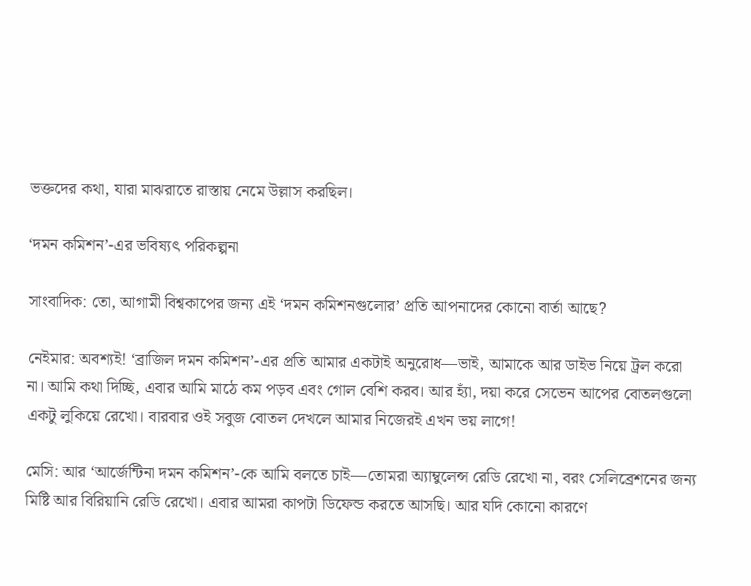ভক্তদের কথা, যারা মাঝরাতে রাস্তায় নেমে উল্লাস করছিল।

‘দমন কমিশন’-এর ভবিষ্যৎ পরিকল্পনা

সাংবাদিক: তো, আগামী বিশ্বকাপের জন্য এই ‘দমন কমিশনগুলোর’ প্রতি আপনাদের কোনো বার্তা আছে?

নেইমার: অবশ্যই! ‘ব্রাজিল দমন কমিশন’-এর প্রতি আমার একটাই অনুরোধ—ভাই, আমাকে আর ডাইভ নিয়ে ট্রল করো না। আমি কথা দিচ্ছি, এবার আমি মাঠে কম পড়ব এবং গোল বেশি করব। আর হ্যাঁ, দয়া করে সেভেন আপের বোতলগুলো একটু লুকিয়ে রেখো। বারবার ওই সবুজ বোতল দেখলে আমার নিজেরই এখন ভয় লাগে!

মেসি: আর ‘আর্জেন্টিনা দমন কমিশন’-কে আমি বলতে চাই—তোমরা অ্যাম্বুলেন্স রেডি রেখো না, বরং সেলিব্রেশনের জন্য মিষ্টি আর বিরিয়ানি রেডি রেখো। এবার আমরা কাপটা ডিফেন্ড করতে আসছি। আর যদি কোনো কারণে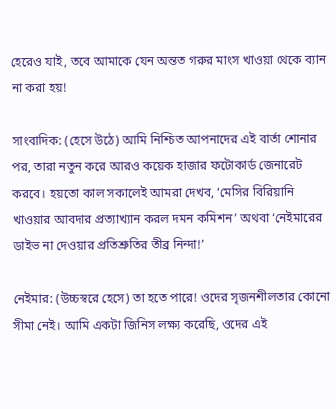হেরেও যাই, তবে আমাকে যেন অন্তত গরুর মাংস খাওয়া থেকে ব্যান না করা হয়!

সাংবাদিক: (হেসে উঠে) আমি নিশ্চিত আপনাদের এই বার্তা শোনার পর, তারা নতুন করে আরও কয়েক হাজার ফটোকার্ড জেনারেট করবে। হয়তো কাল সকালেই আমরা দেখব, ‘মেসির বিরিয়ানি খাওয়ার আবদার প্রত্যাখ্যান করল দমন কমিশন’ অথবা ‘নেইমারের ডাইভ না দেওয়ার প্রতিশ্রুতির তীব্র নিন্দা!’

নেইমার: (উচ্চস্বরে হেসে) তা হতে পারে! ওদের সৃজনশীলতার কোনো সীমা নেই। আমি একটা জিনিস লক্ষ্য করেছি, ওদের এই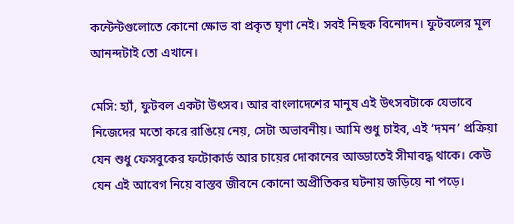কন্টেন্টগুলোতে কোনো ক্ষোভ বা প্রকৃত ঘৃণা নেই। সবই নিছক বিনোদন। ফুটবলের মূল আনন্দটাই তো এখানে।

মেসি: হ্যাঁ, ফুটবল একটা উৎসব। আর বাংলাদেশের মানুষ এই উৎসবটাকে যেভাবে নিজেদের মতো করে রাঙিয়ে নেয়, সেটা অভাবনীয়। আমি শুধু চাইব, এই ‘দমন’ প্রক্রিয়া যেন শুধু ফেসবুকের ফটোকার্ড আর চায়ের দোকানের আড্ডাতেই সীমাবদ্ধ থাকে। কেউ যেন এই আবেগ নিয়ে বাস্তব জীবনে কোনো অপ্রীতিকর ঘটনায় জড়িয়ে না পড়ে।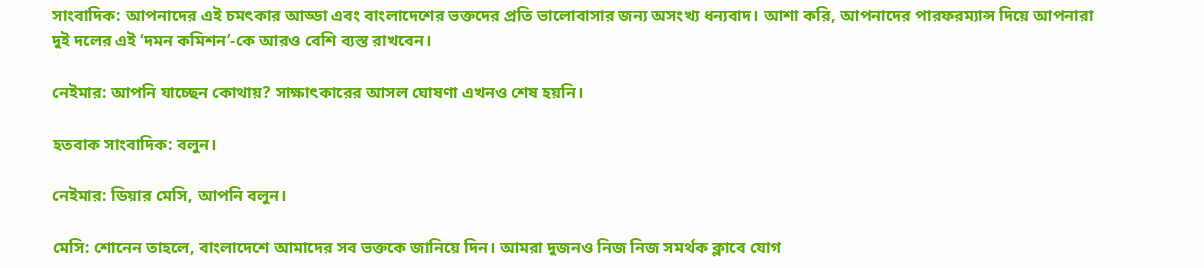সাংবাদিক: আপনাদের এই চমৎকার আড্ডা এবং বাংলাদেশের ভক্তদের প্রতি ভালোবাসার জন্য অসংখ্য ধন্যবাদ। আশা করি, আপনাদের পারফরম্যান্স দিয়ে আপনারা দুই দলের এই ‘দমন কমিশন’-কে আরও বেশি ব্যস্ত রাখবেন।

নেইমার: আপনি যাচ্ছেন কোথায়? সাক্ষাৎকারের আসল ঘোষণা এখনও শেষ হয়নি।

হতবাক সাংবাদিক: বলুন।

নেইমার: ডিয়ার মেসি, আপনি বলুন।

মেসি: শোনেন তাহলে, বাংলাদেশে আমাদের সব ভক্তকে জানিয়ে দিন। আমরা দুজনও নিজ নিজ সমর্থক ক্লাবে যোগ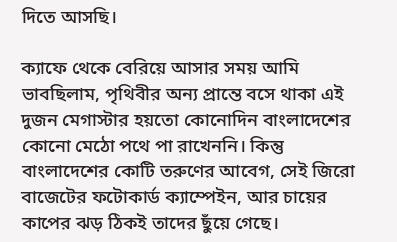দিতে আসছি।

ক্যাফে থেকে বেরিয়ে আসার সময় আমি ভাবছিলাম, পৃথিবীর অন্য প্রান্তে বসে থাকা এই দুজন মেগাস্টার হয়তো কোনোদিন বাংলাদেশের কোনো মেঠো পথে পা রাখেননি। কিন্তু বাংলাদেশের কোটি তরুণের আবেগ, সেই জিরো বাজেটের ফটোকার্ড ক্যাম্পেইন, আর চায়ের কাপের ঝড় ঠিকই তাদের ছুঁয়ে গেছে।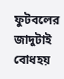ফুটবলের জাদুটাই বোধহয়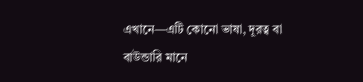এখানে—এটি কোনো ভাষা, দূরত্ব বা বাউন্ডারি মানে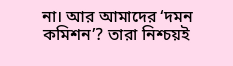না। আর আমাদের ‘দমন কমিশন’? তারা নিশ্চয়ই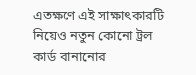এতক্ষণে এই সাক্ষাৎকারটি নিয়েও নতুন কোনো ট্রল কার্ড বানানোর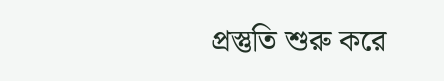প্রস্তুতি শুরু করে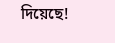দিয়েছে!